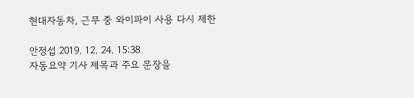현대자동차, 근무 중 와이파이 사용 다시 제한

안정섭 2019. 12. 24. 15:38
자동요약 기사 제목과 주요 문장을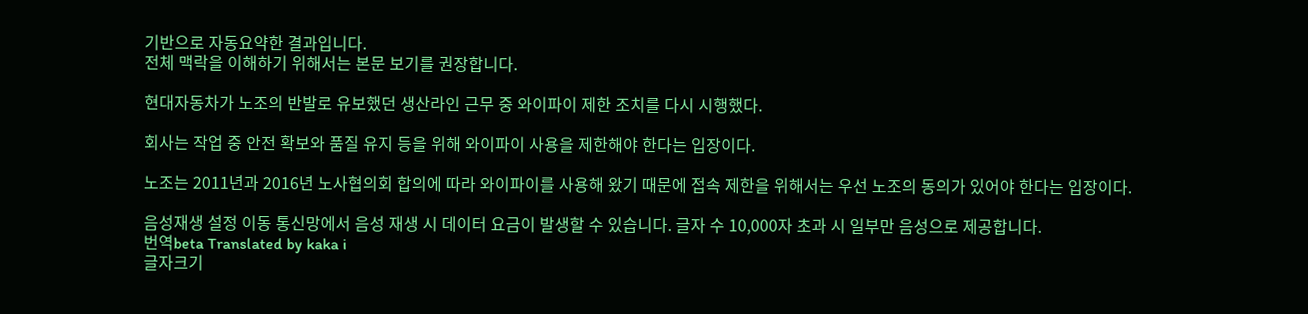기반으로 자동요약한 결과입니다.
전체 맥락을 이해하기 위해서는 본문 보기를 권장합니다.

현대자동차가 노조의 반발로 유보했던 생산라인 근무 중 와이파이 제한 조치를 다시 시행했다.

회사는 작업 중 안전 확보와 품질 유지 등을 위해 와이파이 사용을 제한해야 한다는 입장이다.

노조는 2011년과 2016년 노사협의회 합의에 따라 와이파이를 사용해 왔기 때문에 접속 제한을 위해서는 우선 노조의 동의가 있어야 한다는 입장이다.

음성재생 설정 이동 통신망에서 음성 재생 시 데이터 요금이 발생할 수 있습니다. 글자 수 10,000자 초과 시 일부만 음성으로 제공합니다.
번역beta Translated by kaka i
글자크기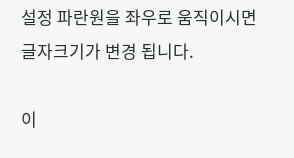설정 파란원을 좌우로 움직이시면 글자크기가 변경 됩니다.

이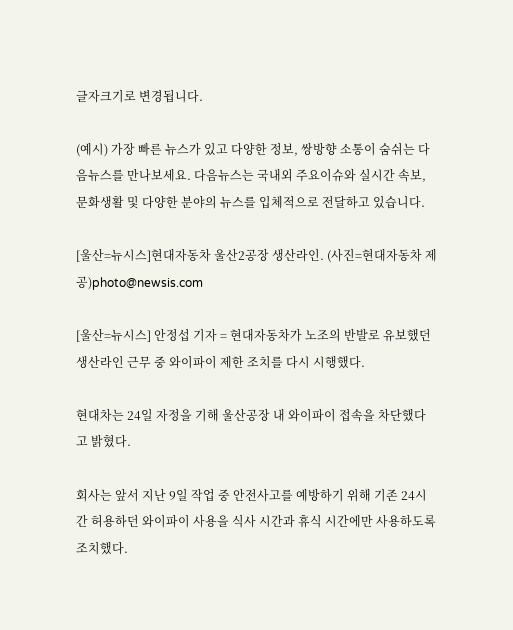글자크기로 변경됩니다.

(예시) 가장 빠른 뉴스가 있고 다양한 정보, 쌍방향 소통이 숨쉬는 다음뉴스를 만나보세요. 다음뉴스는 국내외 주요이슈와 실시간 속보, 문화생활 및 다양한 분야의 뉴스를 입체적으로 전달하고 있습니다.

[울산=뉴시스]현대자동차 울산2공장 생산라인. (사진=현대자동차 제공)photo@newsis.com

[울산=뉴시스] 안정섭 기자 = 현대자동차가 노조의 반발로 유보했던 생산라인 근무 중 와이파이 제한 조치를 다시 시행했다.

현대차는 24일 자정을 기해 울산공장 내 와이파이 접속을 차단했다고 밝혔다.

회사는 앞서 지난 9일 작업 중 안전사고를 예방하기 위해 기존 24시간 허용하던 와이파이 사용을 식사 시간과 휴식 시간에만 사용하도록 조치했다.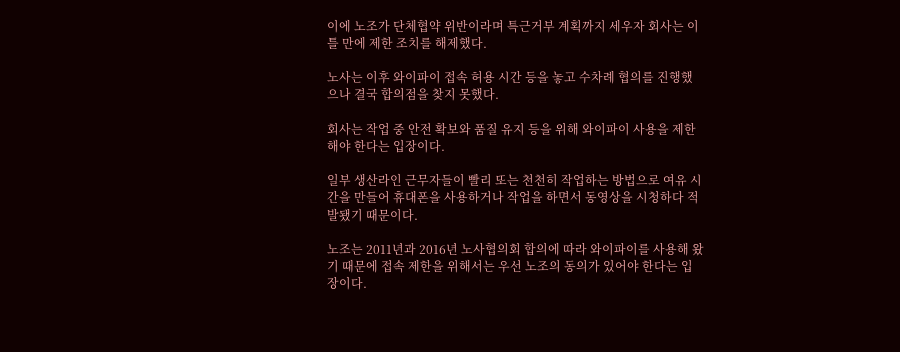이에 노조가 단체협약 위반이라며 특근거부 계획까지 세우자 회사는 이틀 만에 제한 조치를 해제했다.

노사는 이후 와이파이 접속 허용 시간 등을 놓고 수차례 협의를 진행했으나 결국 합의점을 찾지 못했다.

회사는 작업 중 안전 확보와 품질 유지 등을 위해 와이파이 사용을 제한해야 한다는 입장이다.

일부 생산라인 근무자들이 빨리 또는 천천히 작업하는 방법으로 여유 시간을 만들어 휴대폰을 사용하거나 작업을 하면서 동영상을 시청하다 적발됐기 때문이다.

노조는 2011년과 2016년 노사협의회 합의에 따라 와이파이를 사용해 왔기 때문에 접속 제한을 위해서는 우선 노조의 동의가 있어야 한다는 입장이다.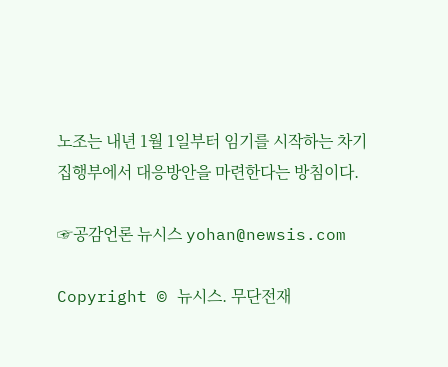노조는 내년 1월 1일부터 임기를 시작하는 차기 집행부에서 대응방안을 마련한다는 방침이다.

☞공감언론 뉴시스 yohan@newsis.com

Copyright © 뉴시스. 무단전재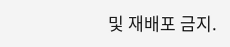및 재배포 금지.